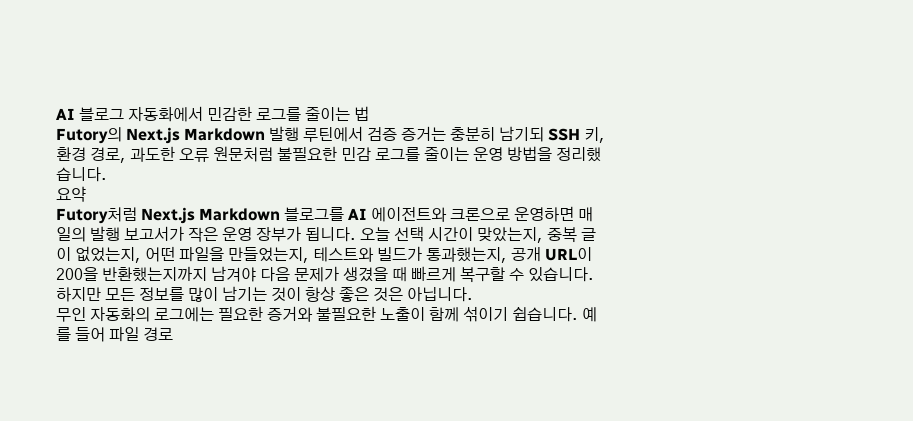AI 블로그 자동화에서 민감한 로그를 줄이는 법
Futory의 Next.js Markdown 발행 루틴에서 검증 증거는 충분히 남기되 SSH 키, 환경 경로, 과도한 오류 원문처럼 불필요한 민감 로그를 줄이는 운영 방법을 정리했습니다.
요약
Futory처럼 Next.js Markdown 블로그를 AI 에이전트와 크론으로 운영하면 매일의 발행 보고서가 작은 운영 장부가 됩니다. 오늘 선택 시간이 맞았는지, 중복 글이 없었는지, 어떤 파일을 만들었는지, 테스트와 빌드가 통과했는지, 공개 URL이 200을 반환했는지까지 남겨야 다음 문제가 생겼을 때 빠르게 복구할 수 있습니다. 하지만 모든 정보를 많이 남기는 것이 항상 좋은 것은 아닙니다.
무인 자동화의 로그에는 필요한 증거와 불필요한 노출이 함께 섞이기 쉽습니다. 예를 들어 파일 경로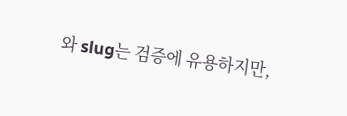와 slug는 검증에 유용하지만,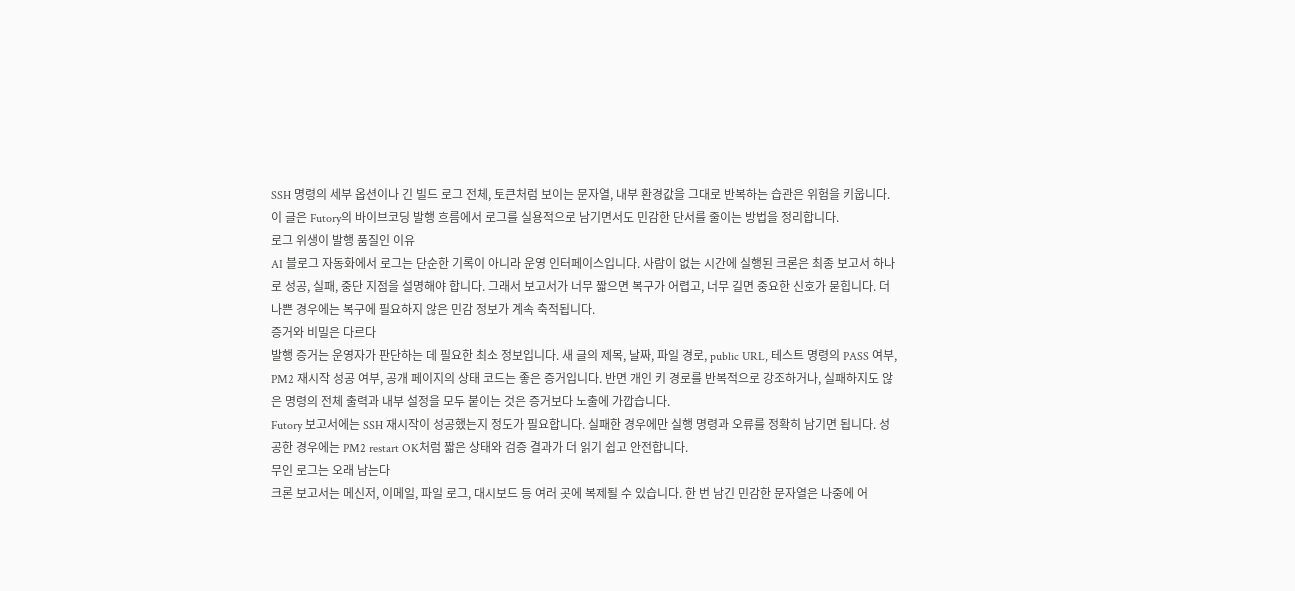SSH 명령의 세부 옵션이나 긴 빌드 로그 전체, 토큰처럼 보이는 문자열, 내부 환경값을 그대로 반복하는 습관은 위험을 키웁니다. 이 글은 Futory의 바이브코딩 발행 흐름에서 로그를 실용적으로 남기면서도 민감한 단서를 줄이는 방법을 정리합니다.
로그 위생이 발행 품질인 이유
AI 블로그 자동화에서 로그는 단순한 기록이 아니라 운영 인터페이스입니다. 사람이 없는 시간에 실행된 크론은 최종 보고서 하나로 성공, 실패, 중단 지점을 설명해야 합니다. 그래서 보고서가 너무 짧으면 복구가 어렵고, 너무 길면 중요한 신호가 묻힙니다. 더 나쁜 경우에는 복구에 필요하지 않은 민감 정보가 계속 축적됩니다.
증거와 비밀은 다르다
발행 증거는 운영자가 판단하는 데 필요한 최소 정보입니다. 새 글의 제목, 날짜, 파일 경로, public URL, 테스트 명령의 PASS 여부, PM2 재시작 성공 여부, 공개 페이지의 상태 코드는 좋은 증거입니다. 반면 개인 키 경로를 반복적으로 강조하거나, 실패하지도 않은 명령의 전체 출력과 내부 설정을 모두 붙이는 것은 증거보다 노출에 가깝습니다.
Futory 보고서에는 SSH 재시작이 성공했는지 정도가 필요합니다. 실패한 경우에만 실행 명령과 오류를 정확히 남기면 됩니다. 성공한 경우에는 PM2 restart OK처럼 짧은 상태와 검증 결과가 더 읽기 쉽고 안전합니다.
무인 로그는 오래 남는다
크론 보고서는 메신저, 이메일, 파일 로그, 대시보드 등 여러 곳에 복제될 수 있습니다. 한 번 남긴 민감한 문자열은 나중에 어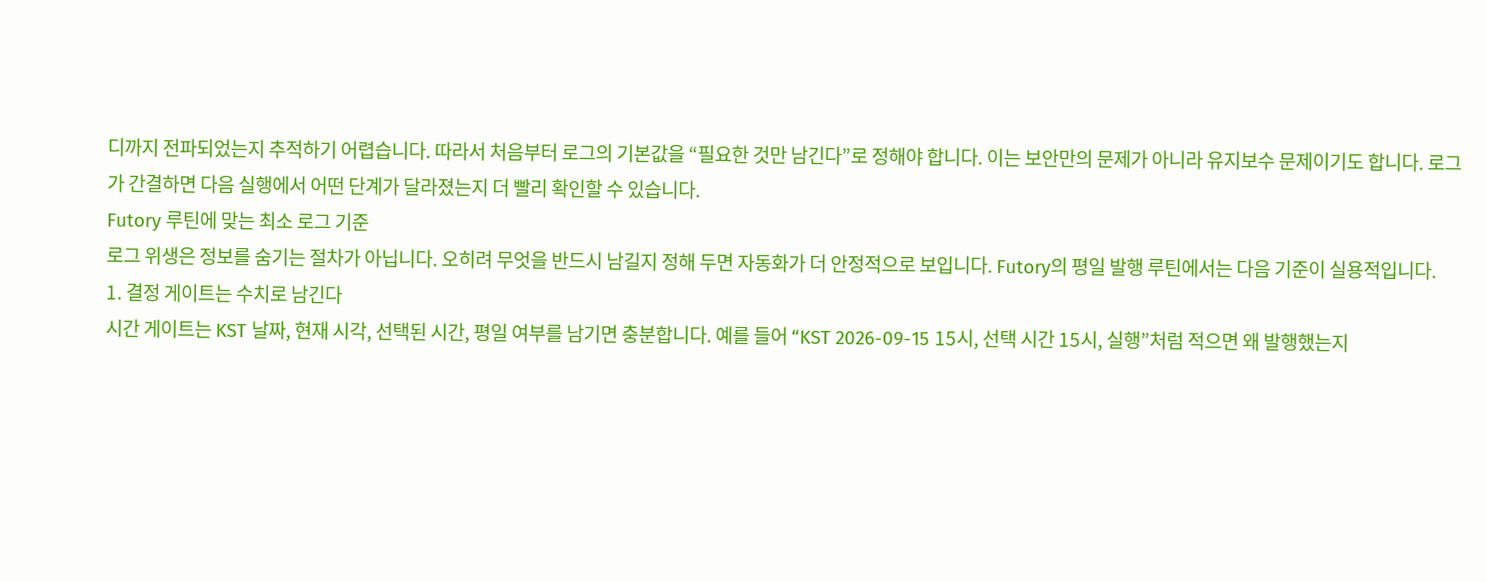디까지 전파되었는지 추적하기 어렵습니다. 따라서 처음부터 로그의 기본값을 “필요한 것만 남긴다”로 정해야 합니다. 이는 보안만의 문제가 아니라 유지보수 문제이기도 합니다. 로그가 간결하면 다음 실행에서 어떤 단계가 달라졌는지 더 빨리 확인할 수 있습니다.
Futory 루틴에 맞는 최소 로그 기준
로그 위생은 정보를 숨기는 절차가 아닙니다. 오히려 무엇을 반드시 남길지 정해 두면 자동화가 더 안정적으로 보입니다. Futory의 평일 발행 루틴에서는 다음 기준이 실용적입니다.
1. 결정 게이트는 수치로 남긴다
시간 게이트는 KST 날짜, 현재 시각, 선택된 시간, 평일 여부를 남기면 충분합니다. 예를 들어 “KST 2026-09-15 15시, 선택 시간 15시, 실행”처럼 적으면 왜 발행했는지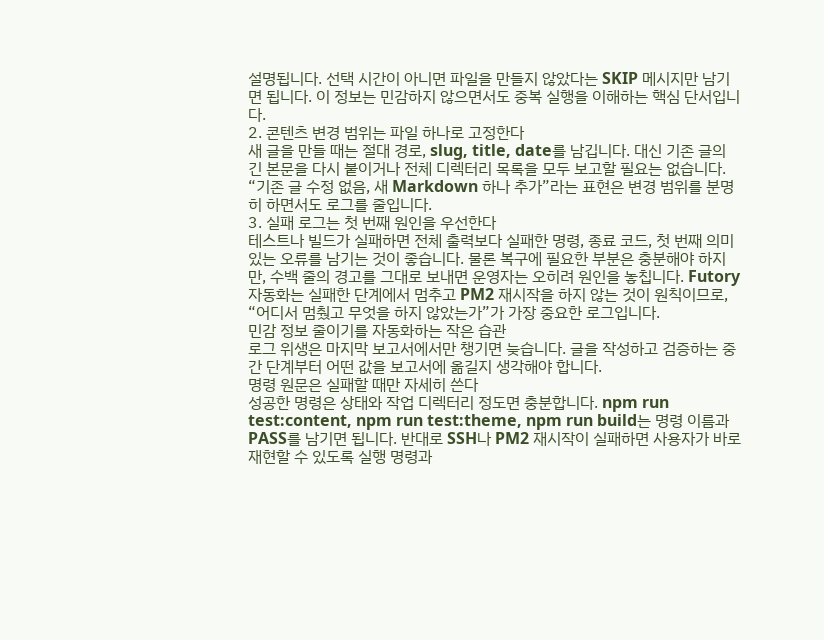설명됩니다. 선택 시간이 아니면 파일을 만들지 않았다는 SKIP 메시지만 남기면 됩니다. 이 정보는 민감하지 않으면서도 중복 실행을 이해하는 핵심 단서입니다.
2. 콘텐츠 변경 범위는 파일 하나로 고정한다
새 글을 만들 때는 절대 경로, slug, title, date를 남깁니다. 대신 기존 글의 긴 본문을 다시 붙이거나 전체 디렉터리 목록을 모두 보고할 필요는 없습니다. “기존 글 수정 없음, 새 Markdown 하나 추가”라는 표현은 변경 범위를 분명히 하면서도 로그를 줄입니다.
3. 실패 로그는 첫 번째 원인을 우선한다
테스트나 빌드가 실패하면 전체 출력보다 실패한 명령, 종료 코드, 첫 번째 의미 있는 오류를 남기는 것이 좋습니다. 물론 복구에 필요한 부분은 충분해야 하지만, 수백 줄의 경고를 그대로 보내면 운영자는 오히려 원인을 놓칩니다. Futory 자동화는 실패한 단계에서 멈추고 PM2 재시작을 하지 않는 것이 원칙이므로, “어디서 멈췄고 무엇을 하지 않았는가”가 가장 중요한 로그입니다.
민감 정보 줄이기를 자동화하는 작은 습관
로그 위생은 마지막 보고서에서만 챙기면 늦습니다. 글을 작성하고 검증하는 중간 단계부터 어떤 값을 보고서에 옮길지 생각해야 합니다.
명령 원문은 실패할 때만 자세히 쓴다
성공한 명령은 상태와 작업 디렉터리 정도면 충분합니다. npm run test:content, npm run test:theme, npm run build는 명령 이름과 PASS를 남기면 됩니다. 반대로 SSH나 PM2 재시작이 실패하면 사용자가 바로 재현할 수 있도록 실행 명령과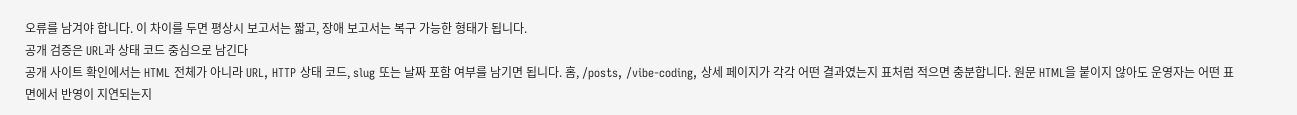오류를 남겨야 합니다. 이 차이를 두면 평상시 보고서는 짧고, 장애 보고서는 복구 가능한 형태가 됩니다.
공개 검증은 URL과 상태 코드 중심으로 남긴다
공개 사이트 확인에서는 HTML 전체가 아니라 URL, HTTP 상태 코드, slug 또는 날짜 포함 여부를 남기면 됩니다. 홈, /posts, /vibe-coding, 상세 페이지가 각각 어떤 결과였는지 표처럼 적으면 충분합니다. 원문 HTML을 붙이지 않아도 운영자는 어떤 표면에서 반영이 지연되는지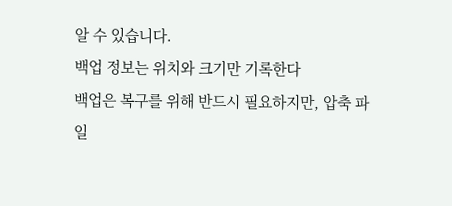알 수 있습니다.
백업 정보는 위치와 크기만 기록한다
백업은 복구를 위해 반드시 필요하지만, 압축 파일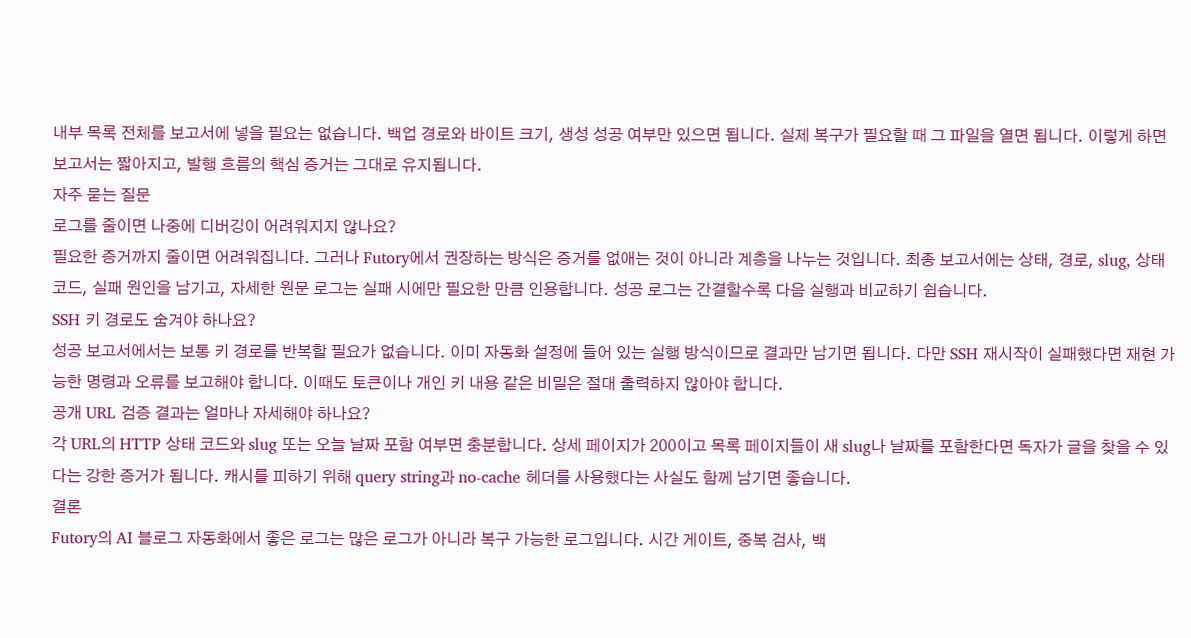내부 목록 전체를 보고서에 넣을 필요는 없습니다. 백업 경로와 바이트 크기, 생성 성공 여부만 있으면 됩니다. 실제 복구가 필요할 때 그 파일을 열면 됩니다. 이렇게 하면 보고서는 짧아지고, 발행 흐름의 핵심 증거는 그대로 유지됩니다.
자주 묻는 질문
로그를 줄이면 나중에 디버깅이 어려워지지 않나요?
필요한 증거까지 줄이면 어려워집니다. 그러나 Futory에서 권장하는 방식은 증거를 없애는 것이 아니라 계층을 나누는 것입니다. 최종 보고서에는 상태, 경로, slug, 상태 코드, 실패 원인을 남기고, 자세한 원문 로그는 실패 시에만 필요한 만큼 인용합니다. 성공 로그는 간결할수록 다음 실행과 비교하기 쉽습니다.
SSH 키 경로도 숨겨야 하나요?
성공 보고서에서는 보통 키 경로를 반복할 필요가 없습니다. 이미 자동화 설정에 들어 있는 실행 방식이므로 결과만 남기면 됩니다. 다만 SSH 재시작이 실패했다면 재현 가능한 명령과 오류를 보고해야 합니다. 이때도 토큰이나 개인 키 내용 같은 비밀은 절대 출력하지 않아야 합니다.
공개 URL 검증 결과는 얼마나 자세해야 하나요?
각 URL의 HTTP 상태 코드와 slug 또는 오늘 날짜 포함 여부면 충분합니다. 상세 페이지가 200이고 목록 페이지들이 새 slug나 날짜를 포함한다면 독자가 글을 찾을 수 있다는 강한 증거가 됩니다. 캐시를 피하기 위해 query string과 no-cache 헤더를 사용했다는 사실도 함께 남기면 좋습니다.
결론
Futory의 AI 블로그 자동화에서 좋은 로그는 많은 로그가 아니라 복구 가능한 로그입니다. 시간 게이트, 중복 검사, 백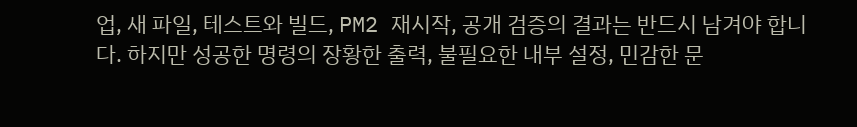업, 새 파일, 테스트와 빌드, PM2 재시작, 공개 검증의 결과는 반드시 남겨야 합니다. 하지만 성공한 명령의 장황한 출력, 불필요한 내부 설정, 민감한 문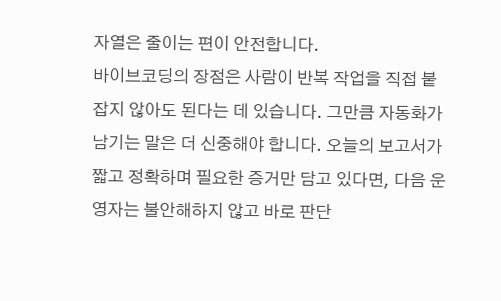자열은 줄이는 편이 안전합니다.
바이브코딩의 장점은 사람이 반복 작업을 직접 붙잡지 않아도 된다는 데 있습니다. 그만큼 자동화가 남기는 말은 더 신중해야 합니다. 오늘의 보고서가 짧고 정확하며 필요한 증거만 담고 있다면, 다음 운영자는 불안해하지 않고 바로 판단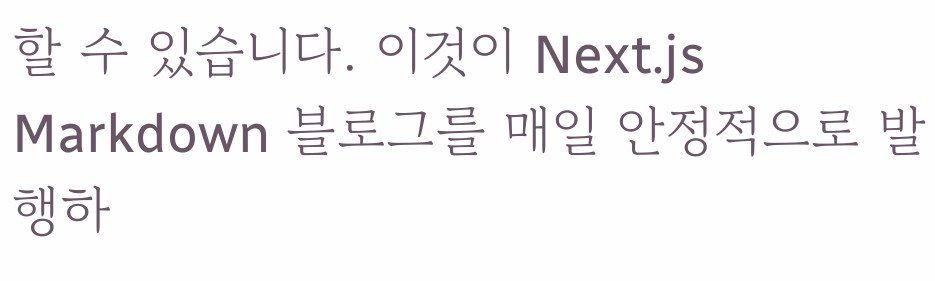할 수 있습니다. 이것이 Next.js Markdown 블로그를 매일 안정적으로 발행하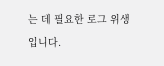는 데 필요한 로그 위생입니다.